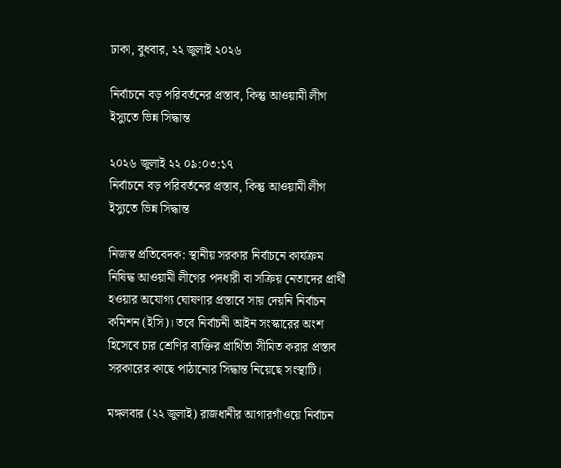ঢাকা, বুধবার, ২২ জুলাই ২০২৬

নির্বাচনে বড় পরিবর্তনের প্রস্তাব, কিন্তু আওয়ামী লীগ ইস্যুতে ভিন্ন সিদ্ধান্ত

২০২৬ জুলাই ২২ ০৯:০৩:১৭
নির্বাচনে বড় পরিবর্তনের প্রস্তাব, কিন্তু আওয়ামী লীগ ইস্যুতে ভিন্ন সিদ্ধান্ত

নিজস্ব প্রতিবেদক: স্থানীয় সরকার নির্বাচনে কার্যক্রম নিষিদ্ধ আওয়ামী লীগের পদধারী বা সক্রিয় নেতাদের প্রার্থী হওয়ার অযোগ্য ঘোষণার প্রস্তাবে সায় দেয়নি নির্বাচন কমিশন (ইসি)। তবে নির্বাচনী আইন সংস্কারের অংশ হিসেবে চার শ্রেণির ব্যক্তির প্রার্থিতা সীমিত করার প্রস্তাব সরকারের কাছে পাঠানোর সিদ্ধান্ত নিয়েছে সংস্থাটি।

মঙ্গলবার (২২ জুলাই) রাজধানীর আগারগাঁওয়ে নির্বাচন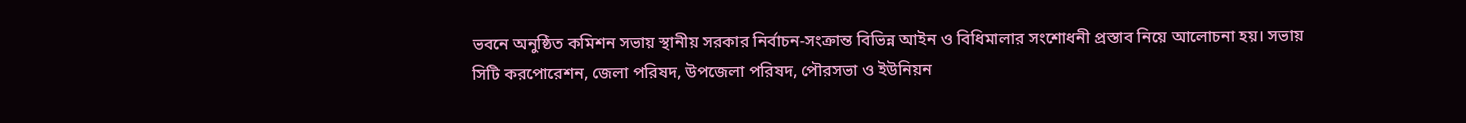ভবনে অনুষ্ঠিত কমিশন সভায় স্থানীয় সরকার নির্বাচন-সংক্রান্ত বিভিন্ন আইন ও বিধিমালার সংশোধনী প্রস্তাব নিয়ে আলোচনা হয়। সভায় সিটি করপোরেশন, জেলা পরিষদ, উপজেলা পরিষদ, পৌরসভা ও ইউনিয়ন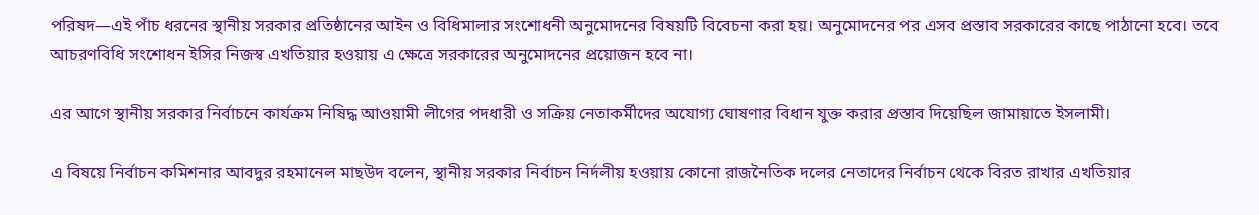পরিষদ—এই পাঁচ ধরনের স্থানীয় সরকার প্রতিষ্ঠানের আইন ও বিধিমালার সংশোধনী অনুমোদনের বিষয়টি বিবেচনা করা হয়। অনুমোদনের পর এসব প্রস্তাব সরকারের কাছে পাঠানো হবে। তবে আচরণবিধি সংশোধন ইসির নিজস্ব এখতিয়ার হওয়ায় এ ক্ষেত্রে সরকারের অনুমোদনের প্রয়োজন হবে না।

এর আগে স্থানীয় সরকার নির্বাচনে কার্যক্রম নিষিদ্ধ আওয়ামী লীগের পদধারী ও সক্রিয় নেতাকর্মীদের অযোগ্য ঘোষণার বিধান যুক্ত করার প্রস্তাব দিয়েছিল জামায়াতে ইসলামী।

এ বিষয়ে নির্বাচন কমিশনার আবদুর রহমানেল মাছউদ বলেন, স্থানীয় সরকার নির্বাচন নির্দলীয় হওয়ায় কোনো রাজনৈতিক দলের নেতাদের নির্বাচন থেকে বিরত রাখার এখতিয়ার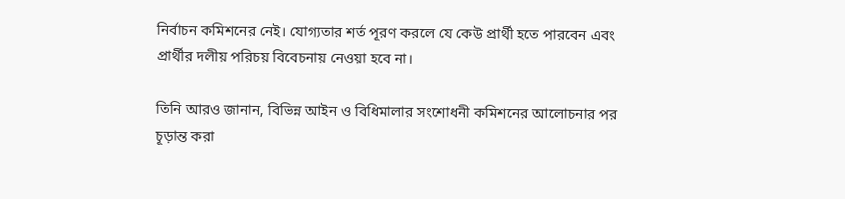নির্বাচন কমিশনের নেই। যোগ্যতার শর্ত পূরণ করলে যে কেউ প্রার্থী হতে পারবেন এবং প্রার্থীর দলীয় পরিচয় বিবেচনায় নেওয়া হবে না।

তিনি আরও জানান, বিভিন্ন আইন ও বিধিমালার সংশোধনী কমিশনের আলোচনার পর চূড়ান্ত করা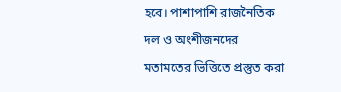হবে। পাশাপাশি রাজনৈতিক দল ও অংশীজনদের মতামতের ভিত্তিতে প্রস্তুত করা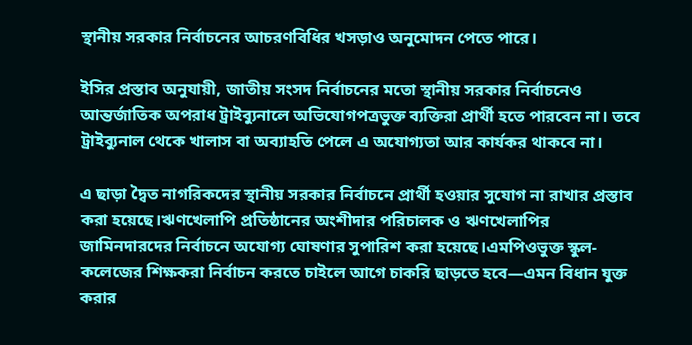স্থানীয় সরকার নির্বাচনের আচরণবিধির খসড়াও অনুমোদন পেতে পারে।

ইসির প্রস্তাব অনুযায়ী, জাতীয় সংসদ নির্বাচনের মতো স্থানীয় সরকার নির্বাচনেও আন্তর্জাতিক অপরাধ ট্রাইব্যুনালে অভিযোগপত্রভুক্ত ব্যক্তিরা প্রার্থী হতে পারবেন না। তবে ট্রাইব্যুনাল থেকে খালাস বা অব্যাহতি পেলে এ অযোগ্যতা আর কার্যকর থাকবে না।

এ ছাড়া দ্বৈত নাগরিকদের স্থানীয় সরকার নির্বাচনে প্রার্থী হওয়ার সুযোগ না রাখার প্রস্তাব করা হয়েছে।ঋণখেলাপি প্রতিষ্ঠানের অংশীদার পরিচালক ও ঋণখেলাপির জামিনদারদের নির্বাচনে অযোগ্য ঘোষণার সুপারিশ করা হয়েছে।এমপিওভুক্ত স্কুল-কলেজের শিক্ষকরা নির্বাচন করতে চাইলে আগে চাকরি ছাড়তে হবে—এমন বিধান যুক্ত করার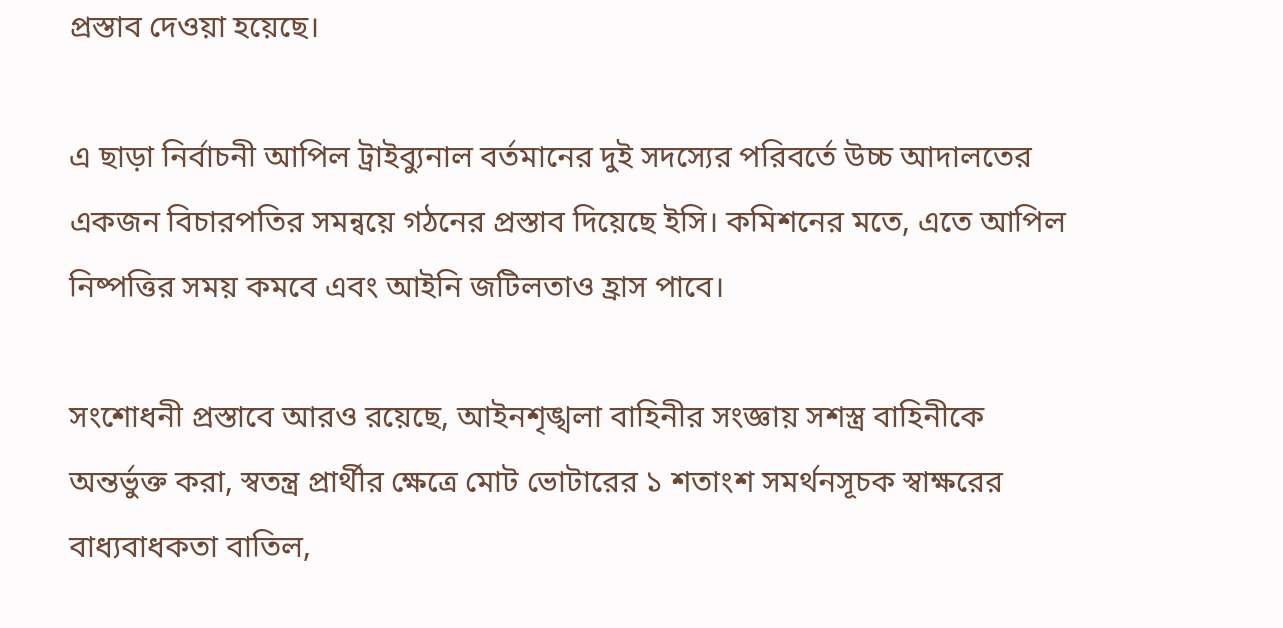প্রস্তাব দেওয়া হয়েছে।

এ ছাড়া নির্বাচনী আপিল ট্রাইব্যুনাল বর্তমানের দুই সদস্যের পরিবর্তে উচ্চ আদালতের একজন বিচারপতির সমন্বয়ে গঠনের প্রস্তাব দিয়েছে ইসি। কমিশনের মতে, এতে আপিল নিষ্পত্তির সময় কমবে এবং আইনি জটিলতাও হ্রাস পাবে।

সংশোধনী প্রস্তাবে আরও রয়েছে, আইনশৃঙ্খলা বাহিনীর সংজ্ঞায় সশস্ত্র বাহিনীকে অন্তর্ভুক্ত করা, স্বতন্ত্র প্রার্থীর ক্ষেত্রে মোট ভোটারের ১ শতাংশ সমর্থনসূচক স্বাক্ষরের বাধ্যবাধকতা বাতিল,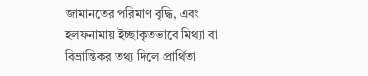জামানতের পরিমাণ বৃদ্ধি, এবং হলফনামায় ইচ্ছাকৃতভাবে মিথ্যা বা বিভ্রান্তিকর তথ্য দিলে প্রার্থিতা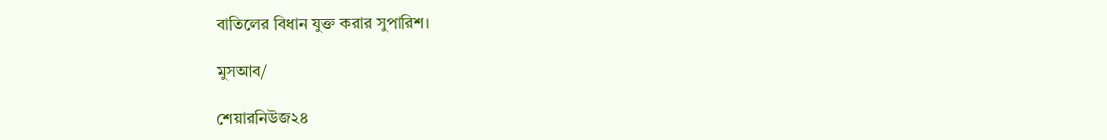বাতিলের বিধান যুক্ত করার সুপারিশ।

মুসআব/

শেয়ারনিউজ২৪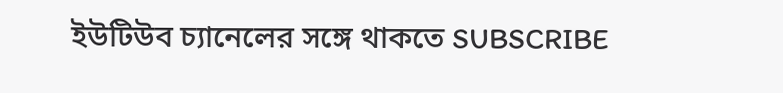ইউটিউব চ্যানেলের সঙ্গে থাকতে SUBSCRIBE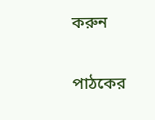করুন

পাঠকের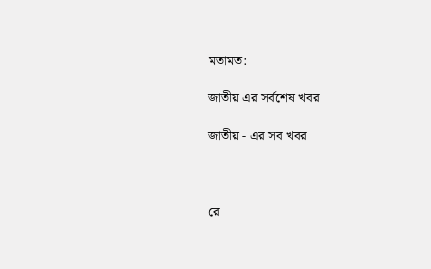মতামত:

জাতীয় এর সর্বশেষ খবর

জাতীয় - এর সব খবর



রে